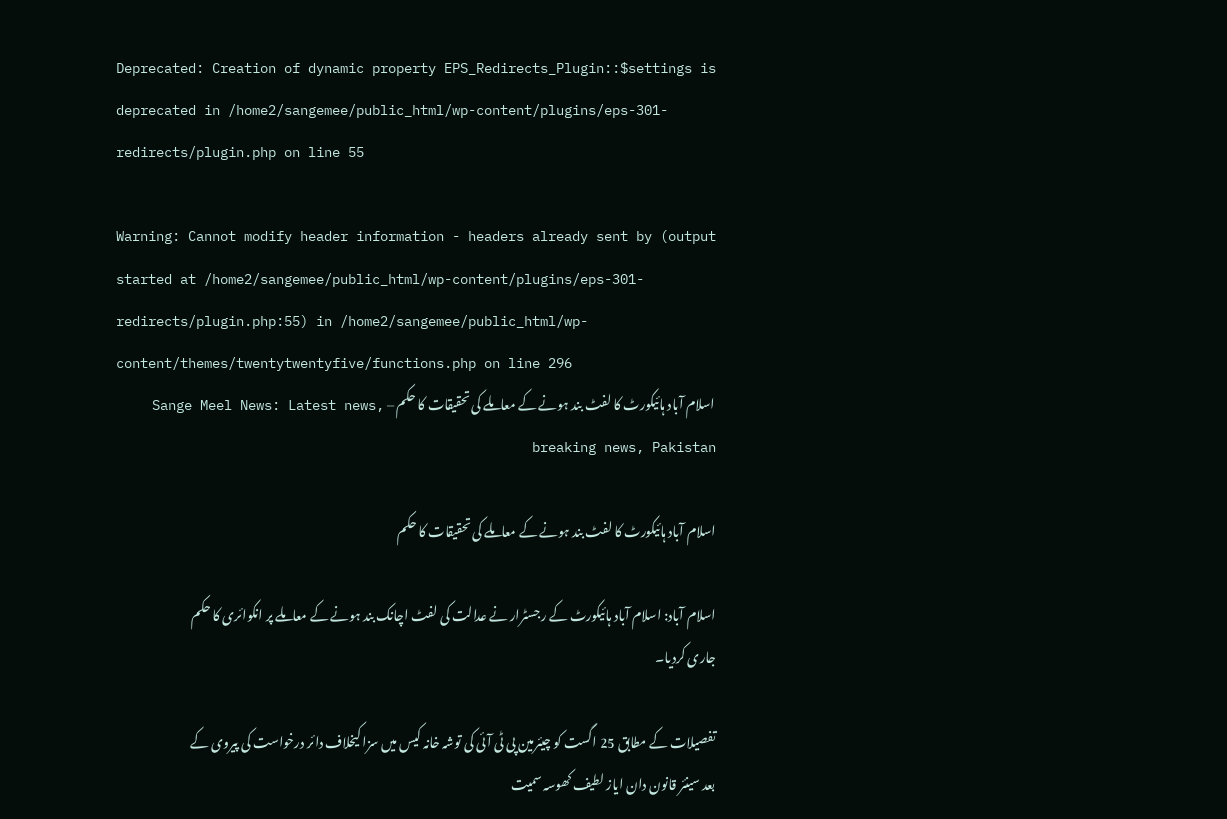Deprecated: Creation of dynamic property EPS_Redirects_Plugin::$settings is deprecated in /home2/sangemee/public_html/wp-content/plugins/eps-301-redirects/plugin.php on line 55

Warning: Cannot modify header information - headers already sent by (output started at /home2/sangemee/public_html/wp-content/plugins/eps-301-redirects/plugin.php:55) in /home2/sangemee/public_html/wp-content/themes/twentytwentyfive/functions.php on line 296
اسلام آباد ہائیکورٹ کا لفٹ بند ہونے کے معاملے کی تحقیقات کا حکم – Sange Meel News: Latest news, breaking news, Pakistan

اسلام آباد ہائیکورٹ کا لفٹ بند ہونے کے معاملے کی تحقیقات کا حکم

اسلام آباد: اسلام آباد ہائیکورٹ کے رجسٹرار نے عدالت کی لفٹ اچانک بند ہونے کے معاملے پر انکوائری کا حکم جاری کردیا۔

تفصیلات کے مطابق 25 اگست کو چیئرمین پی ٹی آئی کی توشہ خانہ کیس میں سزا کیخلاف دائر درخواست کی پیروی کے بعد سینئر قانون دان ایاز لطیف کھوسہ سمیت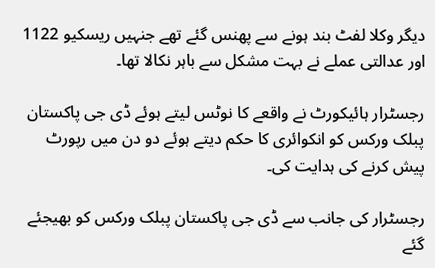دیگر وکلا لفٹ بند ہونے سے پھنس گئے تھے جنہیں ریسکیو 1122 اور عدالتی عملے نے بہت مشکل سے باہر نکالا تھا۔

رجسٹرار ہائیکورٹ نے واقعے کا نوٹس لیتے ہوئے ڈی جی پاکستان پبلک ورکس کو انکوائری کا حکم دیتے ہوئے دو دن میں رپورٹ پیش کرنے کی ہدایت کی۔

رجسٹرار کی جانب سے ڈی جی پاکستان پبلک ورکس کو بھیجئے گئے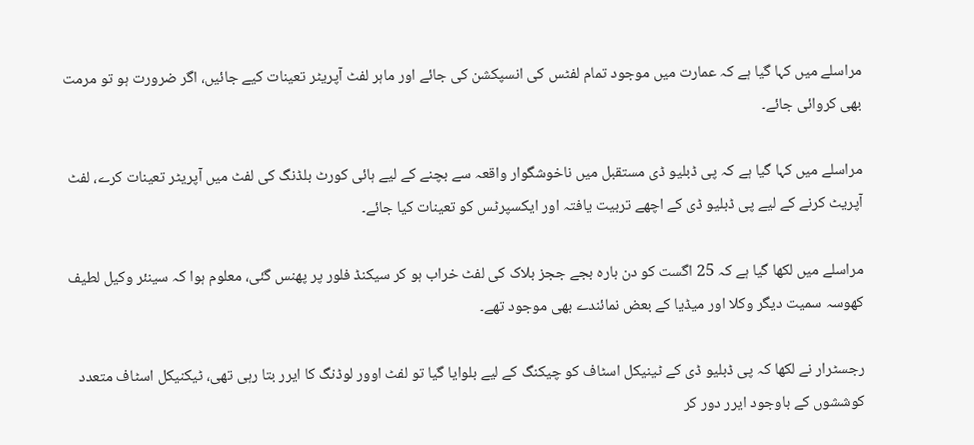مراسلے میں کہا گیا ہے کہ عمارت میں موجود تمام لفٹس کی انسپکشن کی جائے اور ماہر لفٹ آپریٹر تعینات کیے جائیں، اگر ضرورت ہو تو مرمت بھی کروائی جائے۔

مراسلے میں کہا گیا ہے کہ پی ڈبلیو ڈی مستقبل میں ناخوشگوار واقعہ سے بچنے کے لیے ہائی کورٹ بلڈنگ کی لفٹ میں آپریٹر تعینات کرے، لفٹ آپریٹ کرنے کے لیے پی ڈبلیو ڈی کے اچھے تربیت یافتہ اور ایکسپرٹس کو تعینات کیا جائے۔

مراسلے میں لکھا گیا ہے کہ 25 اگست کو دن بارہ بجے ججز بلاک کی لفٹ خراب ہو کر سیکنڈ فلور پر پھنس گئی، معلوم ہوا کہ سینئر وکیل لطیف کھوسہ سمیت دیگر وکلا اور میڈیا کے بعض نمائندے بھی موجود تھے۔

رجسٹرار نے لکھا کہ پی ڈبلیو ڈی کے ٹینیکل اسٹاف کو چیکنگ کے لیے بلوایا گیا تو لفٹ اوور لوڈنگ کا ایرر بتا رہی تھی، ٹیکنیکل اسٹاف متعدد کوششوں کے باوجود ایرر دور کر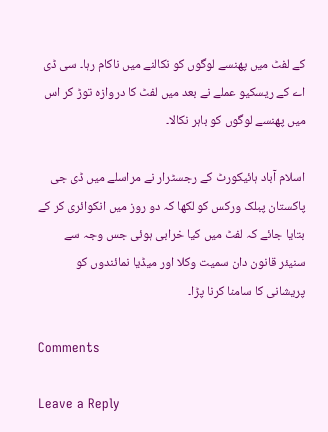کے لفٹ میں پھنسے لوگوں کو نکالنے میں ناکام رہا۔ سی ڈی اے کے ریسکیو عملے نے بعد میں لفٹ کا دروازہ توڑ کر اس میں پھنسے لوگوں کو باہر نکالا۔

اسلام آباد ہائیکورٹ کے رجسٹرار نے مراسلے میں ڈی جی پاکستان پبلک ورکس کو لکھا کہ دو روز میں انکوائری کر کے بتایا جائے کہ لفٹ میں کیا خرابی ہوئی جس وجہ سے سنیئر قانون دان سمیت وکلا اور میڈیا نمائندوں کو پریشانی کا سامنا کرنا پڑا۔

Comments

Leave a Reply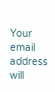Your email address will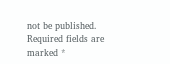not be published. Required fields are marked *